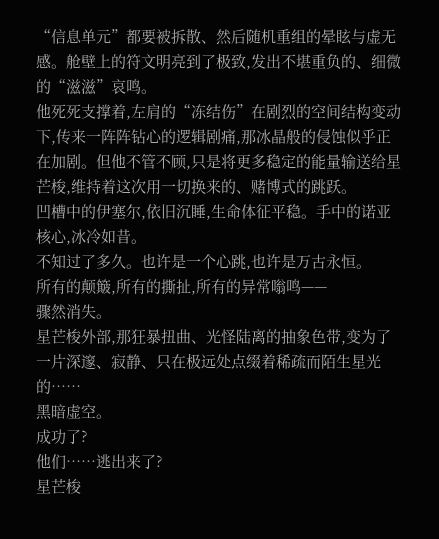“信息单元”都要被拆散、然后随机重组的晕眩与虚无感。舱壁上的符文明亮到了极致,发出不堪重负的、细微的“滋滋”哀鸣。
他死死支撑着,左肩的“冻结伤”在剧烈的空间结构变动下,传来一阵阵钻心的逻辑剧痛,那冰晶般的侵蚀似乎正在加剧。但他不管不顾,只是将更多稳定的能量输送给星芒梭,维持着这次用一切换来的、赌博式的跳跃。
凹槽中的伊塞尔,依旧沉睡,生命体征平稳。手中的诺亚核心,冰冷如昔。
不知过了多久。也许是一个心跳,也许是万古永恒。
所有的颠簸,所有的撕扯,所有的异常嗡鸣——
骤然消失。
星芒梭外部,那狂暴扭曲、光怪陆离的抽象色带,变为了一片深邃、寂静、只在极远处点缀着稀疏而陌生星光的……
黑暗虚空。
成功了?
他们……逃出来了?
星芒梭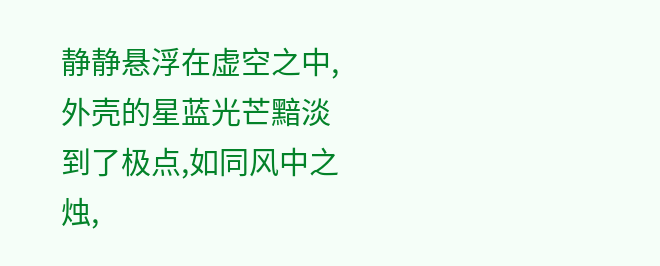静静悬浮在虚空之中,外壳的星蓝光芒黯淡到了极点,如同风中之烛,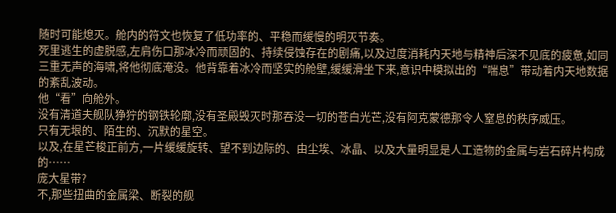随时可能熄灭。舱内的符文也恢复了低功率的、平稳而缓慢的明灭节奏。
死里逃生的虚脱感,左肩伤口那冰冷而顽固的、持续侵蚀存在的剧痛,以及过度消耗内天地与精神后深不见底的疲惫,如同三重无声的海啸,将他彻底淹没。他背靠着冰冷而坚实的舱壁,缓缓滑坐下来,意识中模拟出的“喘息”带动着内天地数据的紊乱波动。
他“看”向舱外。
没有清道夫舰队狰狞的钢铁轮廓,没有圣殿毁灭时那吞没一切的苍白光芒,没有阿克蒙德那令人窒息的秩序威压。
只有无垠的、陌生的、沉默的星空。
以及,在星芒梭正前方,一片缓缓旋转、望不到边际的、由尘埃、冰晶、以及大量明显是人工造物的金属与岩石碎片构成的……
庞大星带?
不,那些扭曲的金属梁、断裂的舰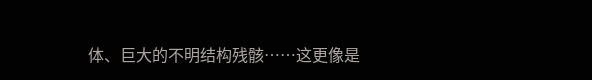体、巨大的不明结构残骸……这更像是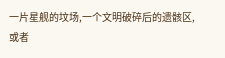一片星舰的坟场,一个文明破碎后的遗骸区,或者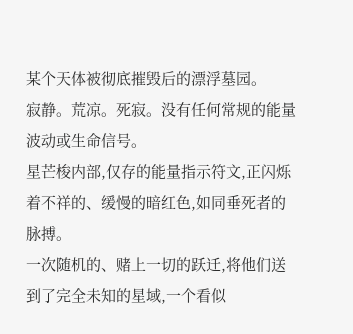某个天体被彻底摧毁后的漂浮墓园。
寂静。荒凉。死寂。没有任何常规的能量波动或生命信号。
星芒梭内部,仅存的能量指示符文,正闪烁着不祥的、缓慢的暗红色,如同垂死者的脉搏。
一次随机的、赌上一切的跃迁,将他们送到了完全未知的星域,一个看似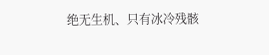绝无生机、只有冰冷残骸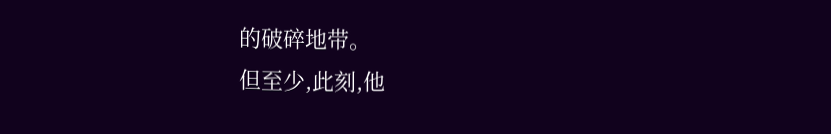的破碎地带。
但至少,此刻,他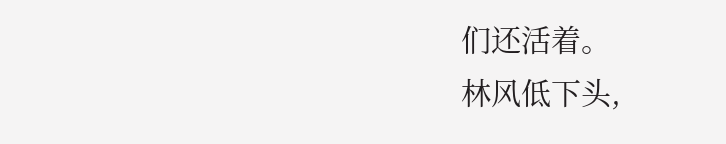们还活着。
林风低下头,